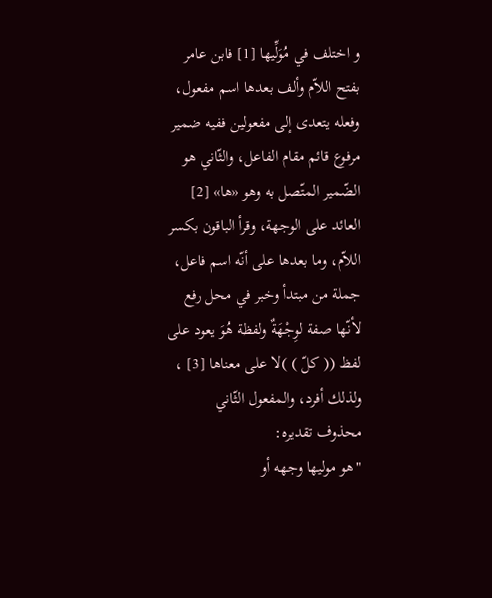و اختلف في مُوَلِّيها [1] فابن عامر بفتح اللاّم وألف بعدها اسم مفعول، وفعله يتعدى إلى مفعولين ففيه ضمير مرفوع قائم مقام الفاعل، والثّاني هو الضّمير المتّصل به وهو «ها» [2] العائد على الوجهة، وقرأ الباقون بكسر اللاّم، وما بعدها على أنّه اسم فاعل، جملة من مبتدأ وخبر في محل رفع لأنّها صفة لوِجْهَةٌ ولفظة هُوَ يعود على لفظ (( كلّ ) )لا على معناها [3] ، ولذلك أفرد، والمفعول الثّاني محذوف تقديره:
"هو موليها وجهه أو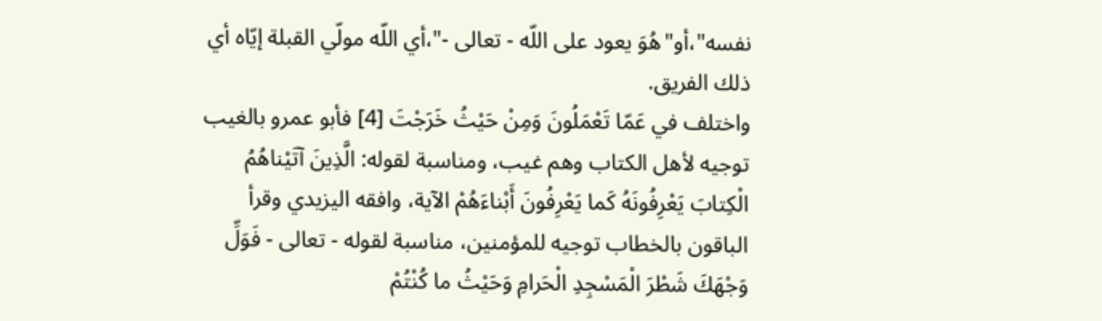نفسه"،أو"هُوَ يعود على اللّه - تعالى -"،أي اللّه مولّي القبلة إيّاه أي ذلك الفريق.
واختلف في عَمّا تَعْمَلُونَ وَمِنْ حَيْثُ خَرَجْتَ [4] فأبو عمرو بالغيب توجيه لأهل الكتاب وهم غيب، ومناسبة لقوله: الَّذِينَ آتَيْناهُمُ الْكِتابَ يَعْرِفُونَهُ كَما يَعْرِفُونَ أَبْناءَهُمْ الآية، وافقه اليزيدي وقرأ الباقون بالخطاب توجيه للمؤمنين، مناسبة لقوله - تعالى - فَوَلِّ وَجْهَكَ شَطْرَ الْمَسْجِدِ الْحَرامِ وَحَيْثُ ما كُنْتُمْ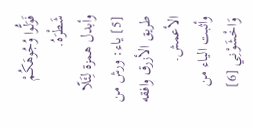فَوَلُّوا وُجُوهَكُمْ شَطْرَهُ.
وأبدل همزة لِئَلّا [5] ياء: ورش من طريق الأزرق وافقه الأعمش.
وأثبت الياء من وَاخْشَوْنِي [6]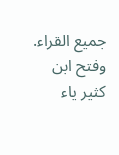جميع القراء.
وفتح ابن كثير ياء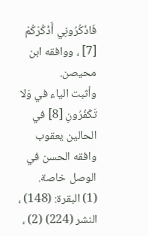فَاذْكُرُونِي أَذْكُرْكُمْ [7] ، ووافقه ابن محيصن.
وأثبت الياء في وَلا تَكْفُرُونِ [8] في الحالين يعقوب وافقه الحسن في الوصل خاصة.
(1) البقرة: (148) ، النشر (224) (2) ،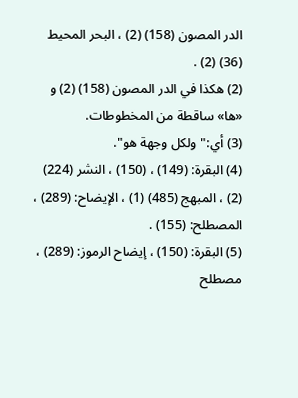الدر المصون (158) (2) ، البحر المحيط (36) (2) .
(2) هكذا في الدر المصون (158) (2) و «ها» ساقطة من المخطوطات.
(3) أي:"ولكل وجهة هو".
(4) البقرة: (149) ، (150) ، النشر (224) (2) ، المبهج (485) (1) ، الإيضاح: (289) ، المصطلح: (155) .
(5) البقرة: (150) ، إيضاح الرموز: (289) ، مصطلح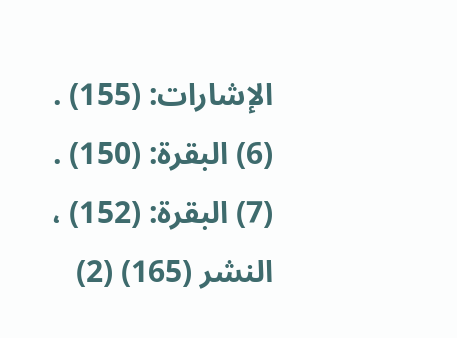الإشارات: (155) .
(6) البقرة: (150) .
(7) البقرة: (152) ، النشر (165) (2)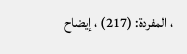، المفردة: (217) ، إيضاح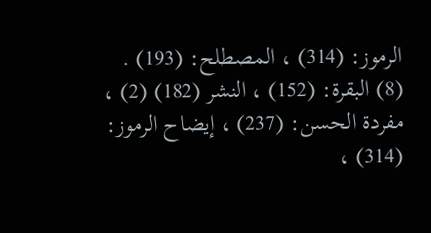الرموز: (314) ، المصطلح: (193) .
(8) البقرة: (152) ، النشر (182) (2) ، مفردة الحسن: (237) ، إيضاح الرموز: (314) ،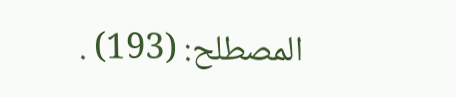المصطلح: (193) .